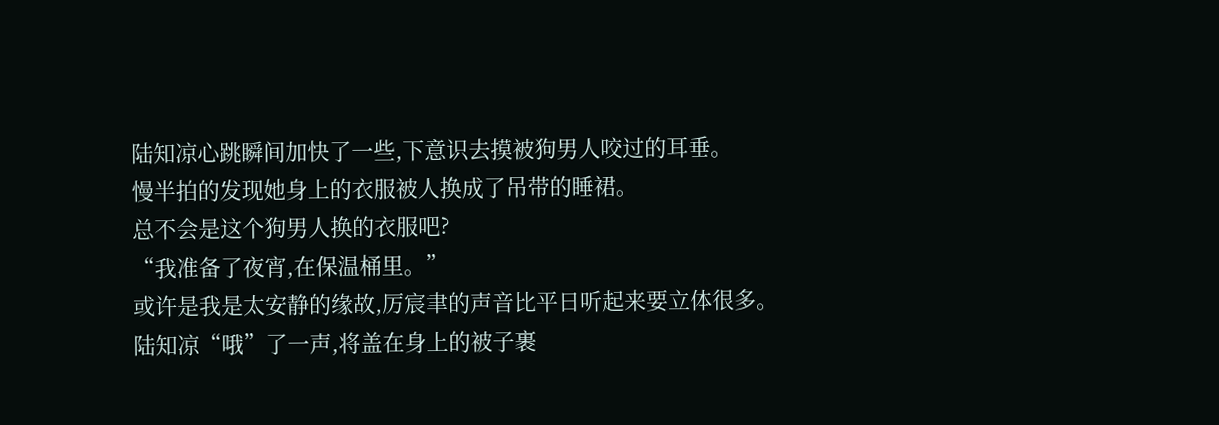陆知凉心跳瞬间加快了一些,下意识去摸被狗男人咬过的耳垂。
慢半拍的发现她身上的衣服被人换成了吊带的睡裙。
总不会是这个狗男人换的衣服吧?
“我准备了夜宵,在保温桶里。”
或许是我是太安静的缘故,厉宸聿的声音比平日听起来要立体很多。
陆知凉“哦”了一声,将盖在身上的被子裹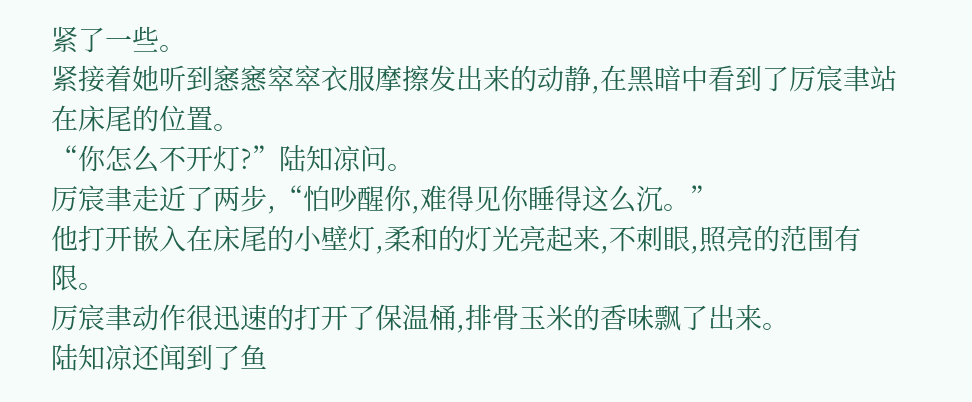紧了一些。
紧接着她听到窸窸窣窣衣服摩擦发出来的动静,在黑暗中看到了厉宸聿站在床尾的位置。
“你怎么不开灯?”陆知凉问。
厉宸聿走近了两步,“怕吵醒你,难得见你睡得这么沉。”
他打开嵌入在床尾的小壁灯,柔和的灯光亮起来,不刺眼,照亮的范围有限。
厉宸聿动作很迅速的打开了保温桶,排骨玉米的香味飘了出来。
陆知凉还闻到了鱼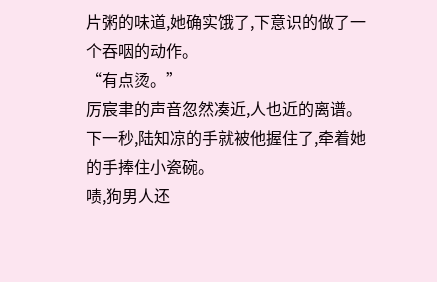片粥的味道,她确实饿了,下意识的做了一个吞咽的动作。
“有点烫。”
厉宸聿的声音忽然凑近,人也近的离谱。
下一秒,陆知凉的手就被他握住了,牵着她的手捧住小瓷碗。
啧,狗男人还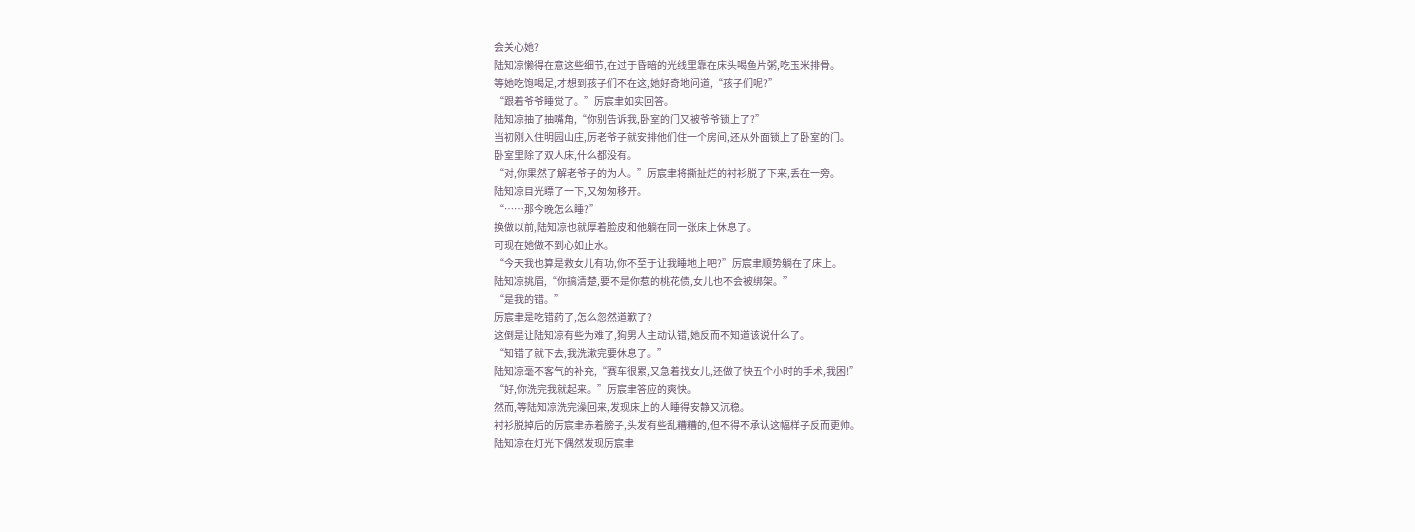会关心她?
陆知凉懒得在意这些细节,在过于昏暗的光线里靠在床头喝鱼片粥,吃玉米排骨。
等她吃饱喝足,才想到孩子们不在这,她好奇地问道,“孩子们呢?”
“跟着爷爷睡觉了。”厉宸聿如实回答。
陆知凉抽了抽嘴角,“你别告诉我,卧室的门又被爷爷锁上了?”
当初刚入住明园山庄,厉老爷子就安排他们住一个房间,还从外面锁上了卧室的门。
卧室里除了双人床,什么都没有。
“对,你果然了解老爷子的为人。”厉宸聿将撕扯烂的衬衫脱了下来,丢在一旁。
陆知凉目光瞟了一下,又匆匆移开。
“……那今晚怎么睡?”
换做以前,陆知凉也就厚着脸皮和他躺在同一张床上休息了。
可现在她做不到心如止水。
“今天我也算是救女儿有功,你不至于让我睡地上吧?”厉宸聿顺势躺在了床上。
陆知凉挑眉,“你搞清楚,要不是你惹的桃花债,女儿也不会被绑架。”
“是我的错。”
厉宸聿是吃错药了,怎么忽然道歉了?
这倒是让陆知凉有些为难了,狗男人主动认错,她反而不知道该说什么了。
“知错了就下去,我洗漱完要休息了。”
陆知凉毫不客气的补充,“赛车很累,又急着找女儿,还做了快五个小时的手术,我困!”
“好,你洗完我就起来。”厉宸聿答应的爽快。
然而,等陆知凉洗完澡回来,发现床上的人睡得安静又沉稳。
衬衫脱掉后的厉宸聿赤着膀子,头发有些乱糟糟的,但不得不承认这幅样子反而更帅。
陆知凉在灯光下偶然发现厉宸聿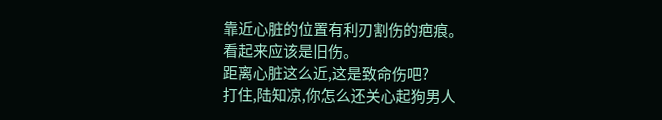靠近心脏的位置有利刃割伤的疤痕。
看起来应该是旧伤。
距离心脏这么近,这是致命伤吧?
打住,陆知凉,你怎么还关心起狗男人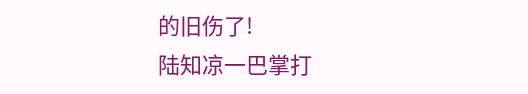的旧伤了!
陆知凉一巴掌打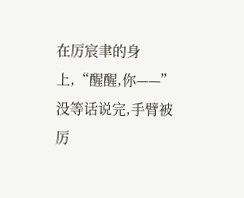在厉宸聿的身上,“醒醒,你——”
没等话说完,手臂被厉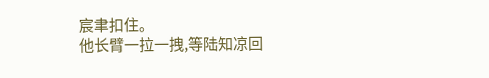宸聿扣住。
他长臂一拉一拽,等陆知凉回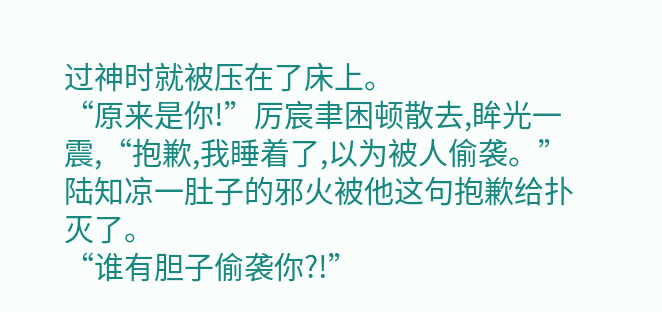过神时就被压在了床上。
“原来是你!”厉宸聿困顿散去,眸光一震,“抱歉,我睡着了,以为被人偷袭。”
陆知凉一肚子的邪火被他这句抱歉给扑灭了。
“谁有胆子偷袭你?!”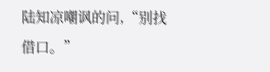陆知凉嘲讽的问,“别找借口。”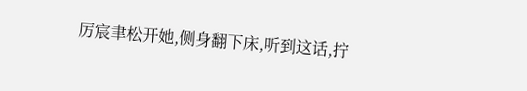厉宸聿松开她,侧身翻下床,听到这话,拧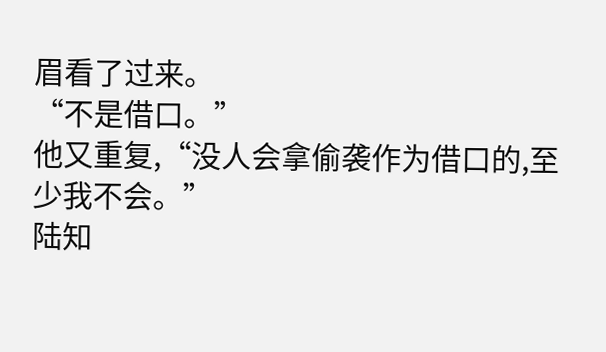眉看了过来。
“不是借口。”
他又重复,“没人会拿偷袭作为借口的,至少我不会。”
陆知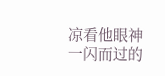凉看他眼神一闪而过的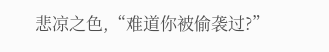悲凉之色,“难道你被偷袭过?”